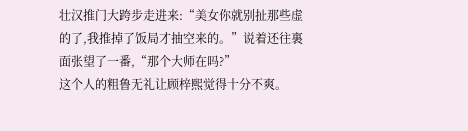壮汉推门大跨步走进来:“美女你就别扯那些虚的了,我推掉了饭局才抽空来的。”说着还往裏面张望了一番,“那个大师在吗?”
这个人的粗鲁无礼让顾梓熙觉得十分不爽。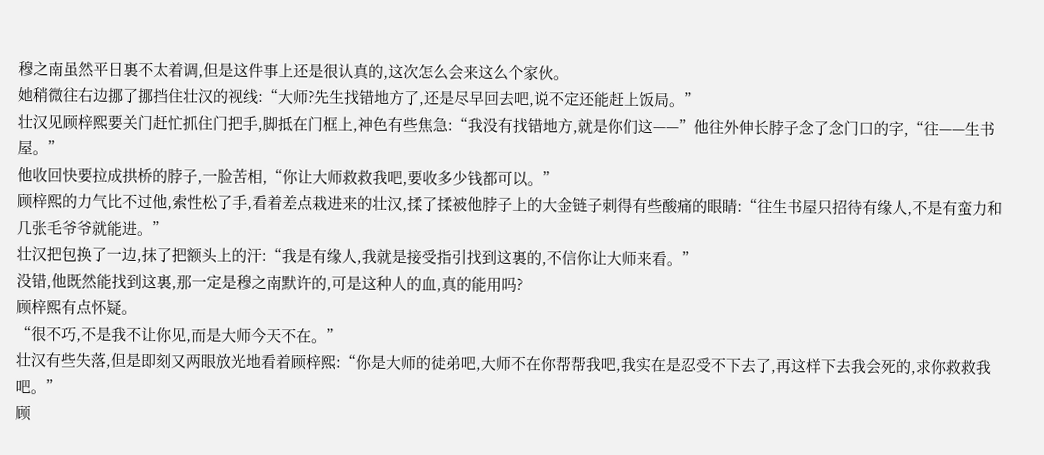穆之南虽然平日裏不太着调,但是这件事上还是很认真的,这次怎么会来这么个家伙。
她稍微往右边挪了挪挡住壮汉的视线:“大师?先生找错地方了,还是尽早回去吧,说不定还能赶上饭局。”
壮汉见顾梓熙要关门赶忙抓住门把手,脚抵在门框上,神色有些焦急:“我没有找错地方,就是你们这——”他往外伸长脖子念了念门口的字,“往——生书屋。”
他收回快要拉成拱桥的脖子,一脸苦相,“你让大师救救我吧,要收多少钱都可以。”
顾梓熙的力气比不过他,索性松了手,看着差点栽进来的壮汉,揉了揉被他脖子上的大金链子刺得有些酸痛的眼睛:“往生书屋只招待有缘人,不是有蛮力和几张毛爷爷就能进。”
壮汉把包换了一边,抹了把额头上的汗:“我是有缘人,我就是接受指引找到这裏的,不信你让大师来看。”
没错,他既然能找到这裏,那一定是穆之南默许的,可是这种人的血,真的能用吗?
顾梓熙有点怀疑。
“很不巧,不是我不让你见,而是大师今天不在。”
壮汉有些失落,但是即刻又两眼放光地看着顾梓熙:“你是大师的徒弟吧,大师不在你帮帮我吧,我实在是忍受不下去了,再这样下去我会死的,求你救救我吧。”
顾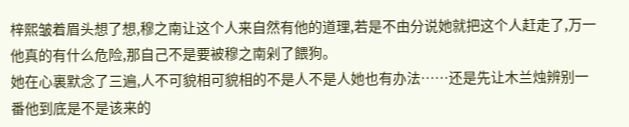梓熙皱着眉头想了想,穆之南让这个人来自然有他的道理,若是不由分说她就把这个人赶走了,万一他真的有什么危险,那自己不是要被穆之南剁了餵狗。
她在心裏默念了三遍,人不可貌相可貌相的不是人不是人她也有办法……还是先让木兰烛辨别一番他到底是不是该来的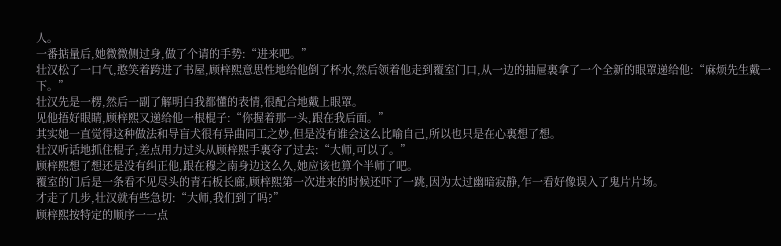人。
一番掂量后,她微微侧过身,做了个请的手势:“进来吧。”
壮汉松了一口气,憨笑着跨进了书屋,顾梓熙意思性地给他倒了杯水,然后领着他走到覆室门口,从一边的抽屉裏拿了一个全新的眼罩递给他:“麻烦先生戴一下。”
壮汉先是一楞,然后一副了解明白我都懂的表情,很配合地戴上眼罩。
见他捂好眼睛,顾梓熙又递给他一根棍子:“你握着那一头,跟在我后面。”
其实她一直觉得这种做法和导盲犬很有异曲同工之妙,但是没有谁会这么比喻自己,所以也只是在心裏想了想。
壮汉听话地抓住棍子,差点用力过头从顾梓熙手裏夺了过去:“大师,可以了。”
顾梓熙想了想还是没有纠正他,跟在穆之南身边这么久,她应该也算个半师了吧。
覆室的门后是一条看不见尽头的青石板长廊,顾梓熙第一次进来的时候还吓了一跳,因为太过幽暗寂静,乍一看好像误入了鬼片片场。
才走了几步,壮汉就有些急切:“大师,我们到了吗?”
顾梓熙按特定的顺序一一点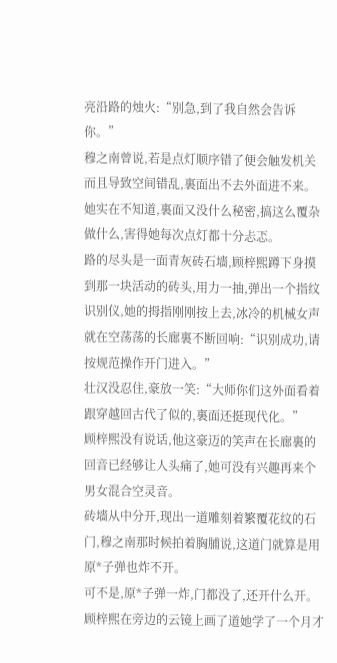亮沿路的烛火:“别急,到了我自然会告诉你。”
穆之南曾说,若是点灯顺序错了便会触发机关而且导致空间错乱,裏面出不去外面进不来。
她实在不知道,裏面又没什么秘密,搞这么覆杂做什么,害得她每次点灯都十分忐忑。
路的尽头是一面青灰砖石墻,顾梓熙蹲下身摸到那一块活动的砖头,用力一抽,弹出一个指纹识别仪,她的拇指刚刚按上去,冰冷的机械女声就在空荡荡的长廊裏不断回响:“识别成功,请按规范操作开门进入。”
壮汉没忍住,豪放一笑:“大师你们这外面看着跟穿越回古代了似的,裏面还挺现代化。”
顾梓熙没有说话,他这豪迈的笑声在长廊裏的回音已经够让人头痛了,她可没有兴趣再来个男女混合空灵音。
砖墻从中分开,现出一道雕刻着繁覆花纹的石门,穆之南那时候拍着胸脯说,这道门就算是用原*子弹也炸不开。
可不是,原*子弹一炸,门都没了,还开什么开。
顾梓熙在旁边的云镜上画了道她学了一个月才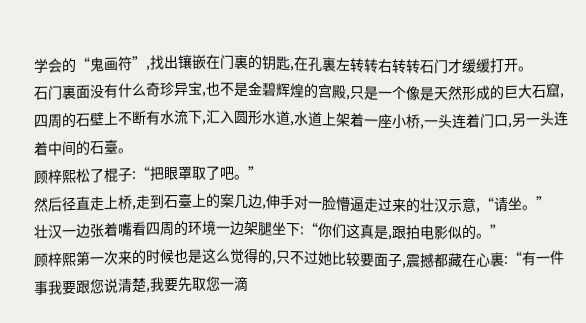学会的“鬼画符”,找出镶嵌在门裏的钥匙,在孔裏左转转右转转石门才缓缓打开。
石门裏面没有什么奇珍异宝,也不是金碧辉煌的宫殿,只是一个像是天然形成的巨大石窟,四周的石壁上不断有水流下,汇入圆形水道,水道上架着一座小桥,一头连着门口,另一头连着中间的石臺。
顾梓熙松了棍子:“把眼罩取了吧。”
然后径直走上桥,走到石臺上的案几边,伸手对一脸懵逼走过来的壮汉示意,“请坐。”
壮汉一边张着嘴看四周的环境一边架腿坐下:“你们这真是,跟拍电影似的。”
顾梓熙第一次来的时候也是这么觉得的,只不过她比较要面子,震撼都藏在心裏:“有一件事我要跟您说清楚,我要先取您一滴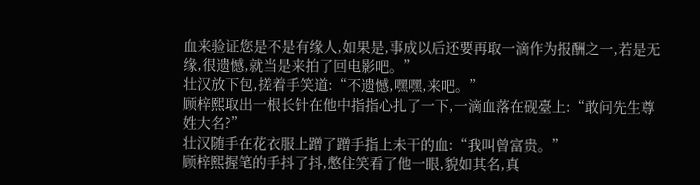血来验证您是不是有缘人,如果是,事成以后还要再取一滴作为报酬之一,若是无缘,很遗憾,就当是来拍了回电影吧。”
壮汉放下包,搓着手笑道:“不遗憾,嘿嘿,来吧。”
顾梓熙取出一根长针在他中指指心扎了一下,一滴血落在砚臺上:“敢问先生尊姓大名?”
壮汉随手在花衣服上蹭了蹭手指上未干的血:“我叫曾富贵。”
顾梓熙握笔的手抖了抖,憋住笑看了他一眼,貌如其名,真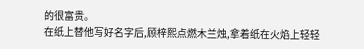的很富贵。
在纸上替他写好名字后,顾梓熙点燃木兰烛,拿着纸在火焰上轻轻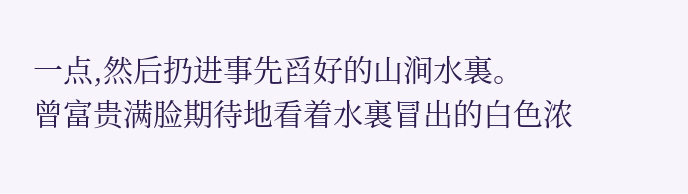一点,然后扔进事先舀好的山涧水裏。
曾富贵满脸期待地看着水裏冒出的白色浓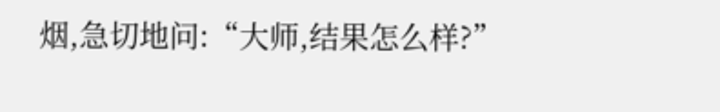烟,急切地问:“大师,结果怎么样?”